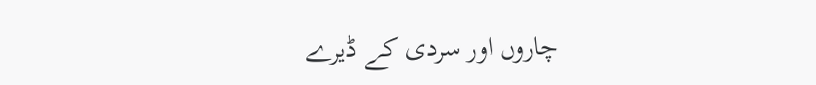چاروں اور سردی کے ڈیرے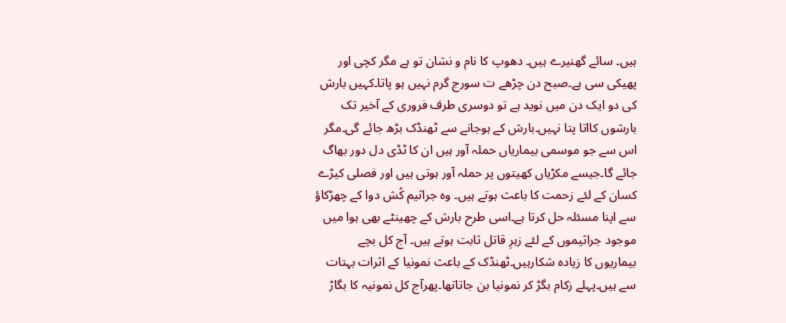ہیں۔ سائے گھنیرے ہیں۔ دھوپ کا نام و نشان تو ہے مگر کچی اور پھیکی سی ہے۔صبح دن چڑھے ت سورج گرم نہیں ہو پاتا۔کہیں بارش کی دو ایک دن میں نوید ہے تو دوسری طرف فروری کے آخیر تک بارشوں کااتا پتا نہیں۔بارش کے ہوجانے سے ٹھنڈک بڑھ جائے گی۔مگر اس سے جو موسمی بیماریاں حملہ آور ہیں ان کا ٹڈی دل دور بھاگ جائے گا۔جیسے مکڑیاں کھیتوں پر حملہ آور ہوتی ہیں اور فصلی کیڑے کسان کے لئے زحمت کا باعث ہوتے ہیں۔ وہ جراثیم کُش دوا کے چھڑکاؤ سے اپنا مسئلہ حل کرتا ہے۔اسی طرح بارش کے چھینٹے بھی ہوا میں موجود جراثیموں کے لئے زہرِ قاتل ثابت ہوتے ہیں۔ آج کل بچے بیماریوں کا زیادہ شکارہیں۔ٹھنڈک کے باعث نمونیا کے اثرات بہتات سے ہیں۔پہلے زکام بگڑ کر نمونیا بن جاتاتھا۔پھرآج کل نمونیہ کا بگاڑ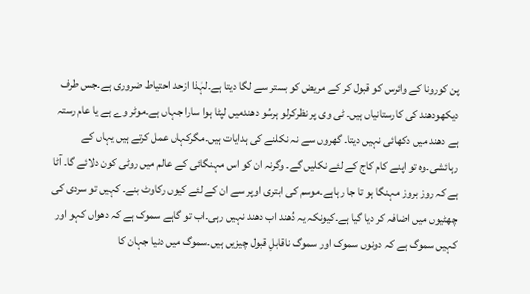پن کورونا کے وائرس کو قبول کر کے مریض کو بستر سے لگا دیتا ہے۔لہٰذا ازحد احتیاط ضروری ہے۔جس طرف دیکھودھند کی کارستانیاں ہیں۔ ٹی وی پر نظرکرلو ہرسُو دھندمیں لپٹا ہوا سارا جہاں ہے۔موٹر وے ہے یا عام رستہ ہے دھند میں دکھائی نہیں دیتا۔ گھروں سے نہ نکلنے کی ہدایات ہیں۔مگرکہاں عمل کرتے ہیں یہاں کے رہائشی۔وہ تو اپنے کام کاج کے لئے نکلیں گے۔ وگرنہ ان کو اس مہنگائی کے عالم میں روٹی کون دلائے گا۔ آٹا ہے کہ روز بروز مہنگا ہو تا جا رہاہے۔موسم کی ابتری اوپر سے ان کے لئے کیوں رکاوٹ بنے۔ کہیں تو سردی کی چھٹیوں میں اضافہ کر دیا گیا ہے۔کیونکہ یہ دُھند اب دھند نہیں رہی۔اب تو گاہے سموک ہے کہ دھواں کہو اور کہیں سموگ ہے کہ دونوں سموک اور سموگ ناقابلِ قبول چیزیں ہیں۔سموگ میں دنیا جہان کا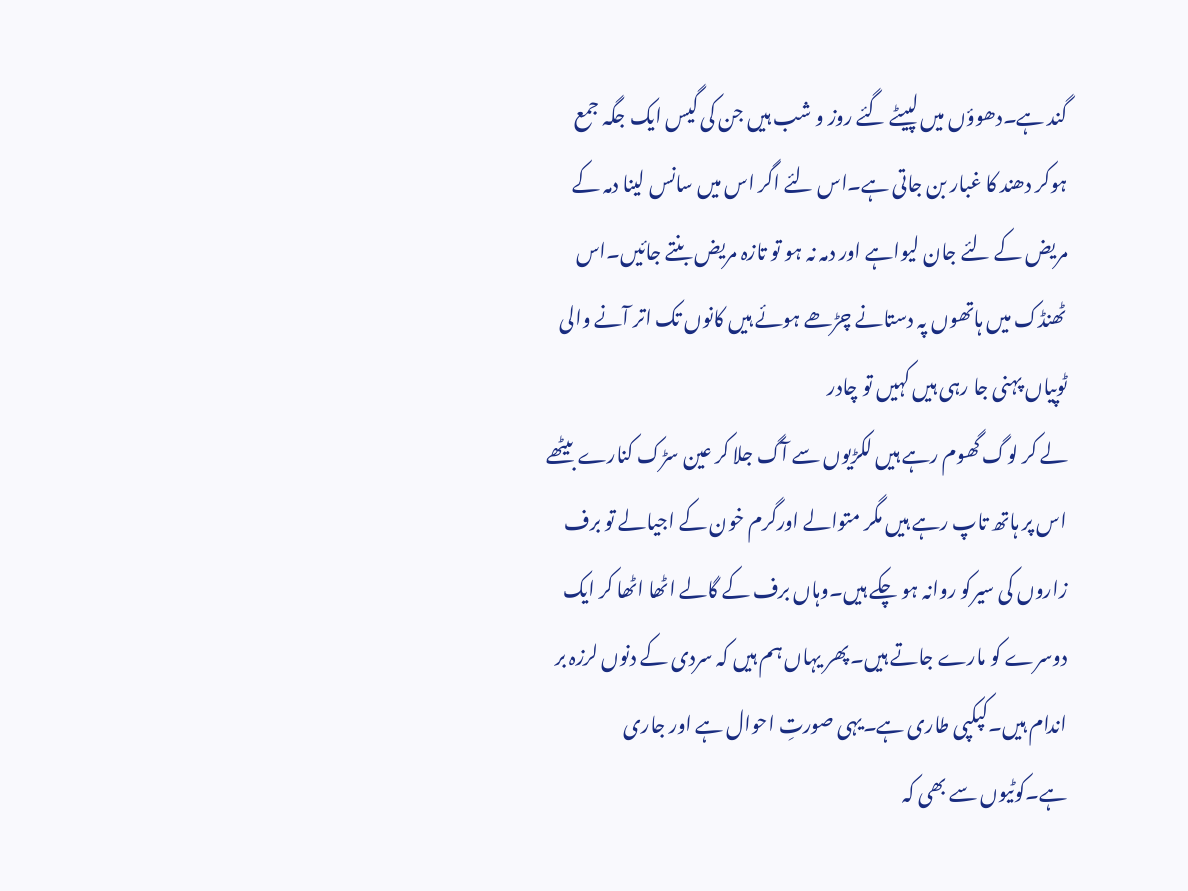گند ہے۔دھوؤں میں لپیٹے گئے روز و شب ہیں جن کی گیس ایک جگہ جمع ہوکر دھند کا غبار بن جاتی ہے۔اس لئے اگر اس میں سانس لینا دمہ کے مریض کے لئے جان لیواہے اور دمہ نہ ہو تو تازہ مریض بنتے جائیں۔اس ٹھنڈک میں ہاتھوں پہ دستانے چڑھے ہوئے ہیں کانوں تک اتر آنے والی ٹوپیاں پہنی جا رہی ہیں کہیں تو چادر
لے کر لوگ گھوم رہے ہیں لکڑیوں سے آگ جلا کر عین سڑک کنارے بیٹھے اس پر ہاتھ تاپ رہے ہیں مگر متوالے اورگرم خون کے اجیالے تو برف زاروں کی سیرکو روانہ ہو چکے ہیں۔وہاں برف کے گالے اٹھا اٹھا کر ایک دوسرے کو مارے جاتے ہیں۔پھر یہاں ہم ہیں کہ سردی کے دنوں لرزہ بر اندام ہیں۔کپکپی طاری ہے۔یہی صورتِ احوال ہے اور جاری ہے۔کوٹیوں سے بھی کہ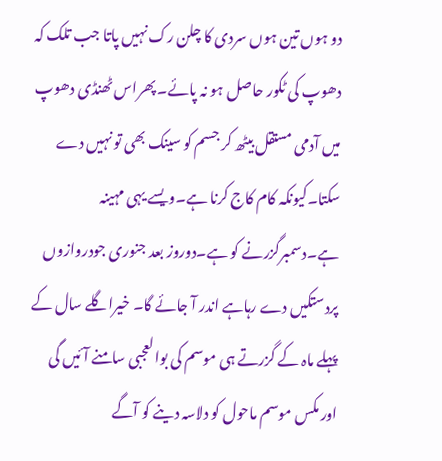دو ہوں تین ہوں سردی کا چلن رک نہیں پاتا جب تلک کہ دھوپ کی ٹکور حاصل ہو نہ پائے۔ پھراس ٹھنڈی دھوپ میں آدمی مستقل بیٹھ کر جسم کو سینک بھی تو نہیں دے سکتا۔کیونکہ کام کاج کرنا ہے۔ویسے یہی مہینہ ہے۔دسمبرگزرنے کو ہے۔دوروز بعد جنوری جودروازوں پردستکیں دے رہاہے اندر آ جائے گا۔ خیراگلے سال کے پہلے ماہ کے گزرتے ہی موسم کی بوالعجبی سامنے آئیں گی اور مکس موسم ماحول کو دلاسہ دینے کو آگے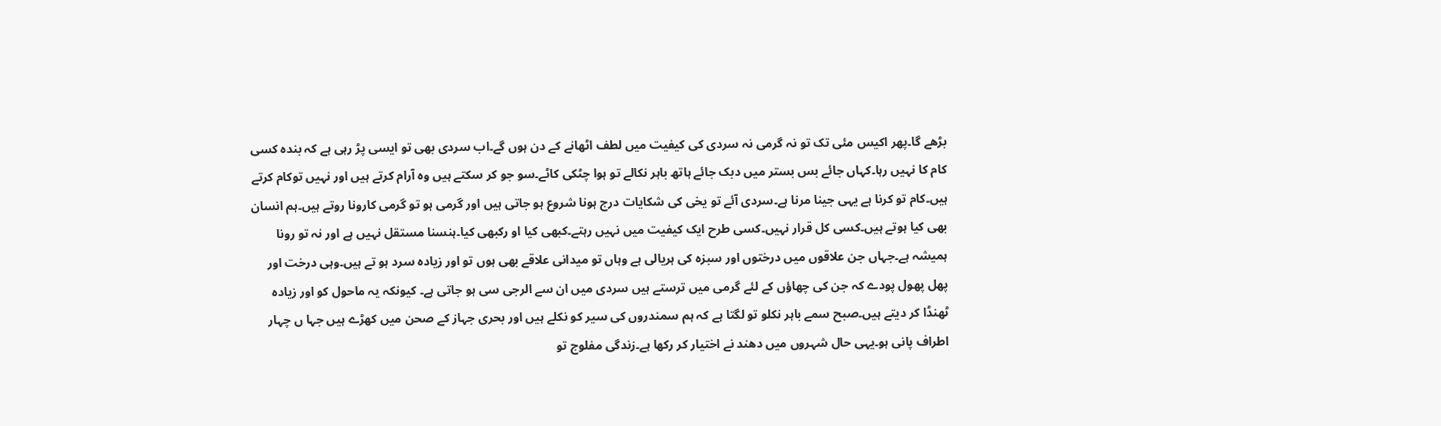بڑھے گا۔پھر اکیس مئی تک تو نہ گرمی نہ سردی کی کیفیت میں لطف اٹھانے کے دن ہوں گے۔اب سردی بھی تو ایسی پڑ رہی ہے کہ بندہ کسی کام کا نہیں رہا۔کہاں جائے بس بستر میں دبک جائے ہاتھ باہر نکالے تو ہوا چٹکی کاٹے۔سو جو کر سکتے ہیں وہ آرام کرتے ہیں اور نہیں توکام کرتے ہیں۔کام تو کرنا ہے یہی جینا مرنا ہے۔سردی آئے تو یخی کی شکایات درج ہونا شروع ہو جاتی ہیں اور گرمی ہو تو گرمی کارونا روتے ہیں۔ہم انسان بھی کیا ہوتے ہیں۔کسی کل قرار نہیں۔کسی طرح ایک کیفیت میں نہیں رہتے۔کبھی کیا او رکبھی کیا۔ہنسنا مستقل نہیں ہے اور نہ تو رونا ہمیشہ ہے۔جہاں جن علاقوں میں درختوں اور سبزہ کی ہریالی ہے وہاں تو میدانی علاقے بھی ہوں تو اور زیادہ سرد ہو تے ہیں۔وہی درخت اور پھل پھول پودے کہ جن کی چھاؤں کے لئے گرمی میں ترستے ہیں سردی میں ان سے الرجی سی ہو جاتی ہے۔ کیونکہ یہ ماحول کو اور زیادہ ٹھنڈا کر دیتے ہیں۔صبح سمے باہر نکلو تو لگتا ہے کہ ہم سمندروں کی سیر کو نکلے ہیں اور بحری جہاز کے صحن میں کھڑے ہیں جہا ں چہار اطراف پانی ہو۔یہی حال شہروں میں دھند نے اختیار کر رکھا ہے۔زندگی مفلوج تو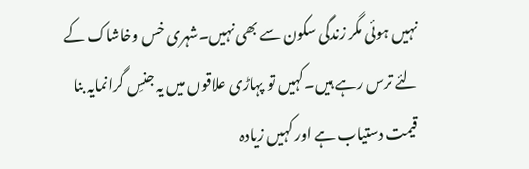نہیں ہوئی مگر زندگی سکون سے بھی نہیں۔شہری خس وخاشاک کے لئے ترس رہے ہیں۔کہیں تو پہاڑی علاقوں میں یہ جنسِ گرانمایہ بنا قیمت دستیاب ہے اور کہیں زیادہ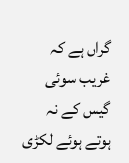گراں ہے کہ غریب سوئی گیس کے نہ ہوتے ہوئے لکڑی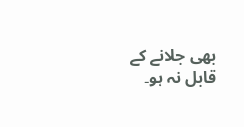بھی جلانے کے قابل نہ ہو۔